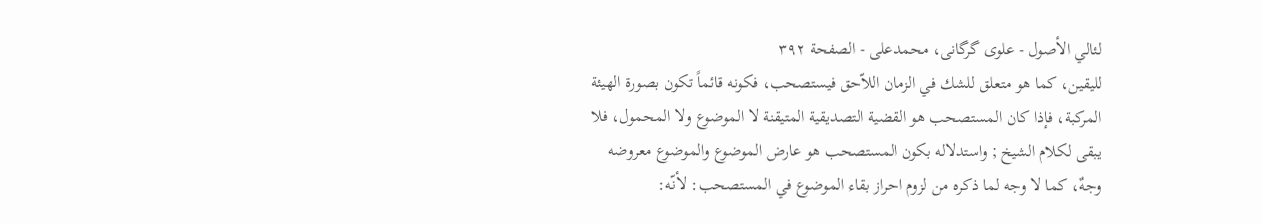لئالي الأصول - علوی گرگانی، محمدعلی - الصفحة ٣٩٢
لليقين، كما هو متعلق للشك في الزمان اللاّحق فيستصحب، فكونه قائماً تكون بصورة الهيئة المركبة، فإذا كان المستصحب هو القضية التصديقية المتيقنة لا الموضوع ولا المحمول، فلا يبقى لكلام الشيخ ; واستدلاله بكون المستصحب هو عارض الموضوع والموضوع معروضه وجهٌ، كما لا وجه لما ذكره من لزوم احراز بقاء الموضوع في المستصحب: لأنّه: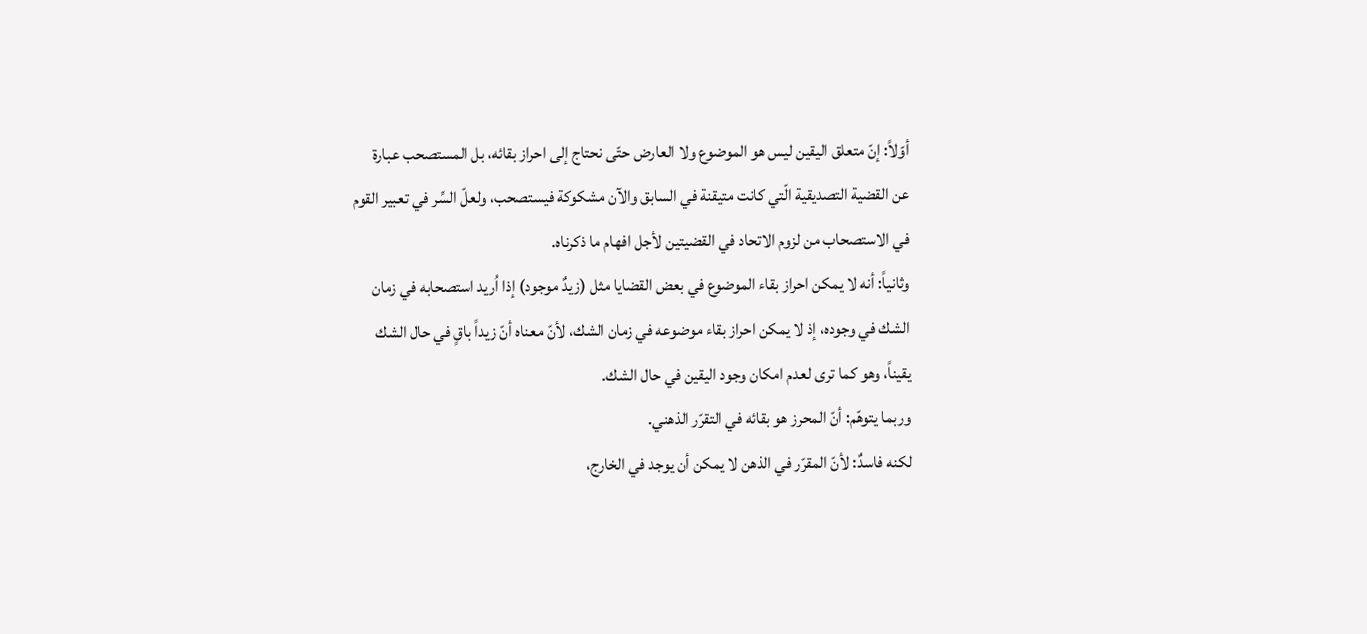أوّلاً: إنّ متعلق اليقين ليس هو الموضوع ولا العارض حتّى نحتاج إلى احراز بقائه، بل المستصحب عبارة عن القضية التصديقية الّتي كانت متيقنة في السابق والآن مشكوكة فيستصحب، ولعلّ السِّر في تعبير القوم في الاستصحاب من لزوم الاتحاد في القضيتين لأجل افهام ما ذكرناه.
وثانياً: أنه لا يمكن احراز بقاء الموضوع في بعض القضايا مثل (زيدٌ موجود) إذا اُريد استصحابه في زمان الشك في وجوده، إذ لا يمكن احراز بقاء موضوعه في زمان الشك، لأنّ معناه أنّ زيداً باقٍ في حال الشك يقيناً، وهو كما ترى لعدم امكان وجود اليقين في حال الشك.
وربما يتوهّم: أنّ المحرز هو بقائه في التقرّر الذهني.
لكنه فاسدٌ: لأنّ المقرّر في الذهن لا يمكن أن يوجد في الخارج،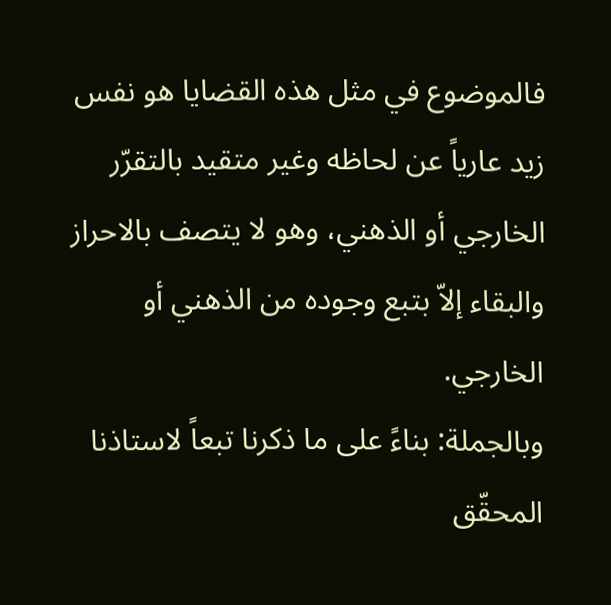فالموضوع في مثل هذه القضايا هو نفس زيد عارياً عن لحاظه وغير متقيد بالتقرّر الخارجي أو الذهني، وهو لا يتصف بالاحراز والبقاء إلاّ بتبع وجوده من الذهني أو الخارجي.
وبالجملة: بناءً على ما ذكرنا تبعاً لاستاذنا المحقّق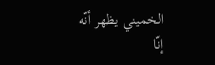الخميني يظهر أنّه إنّا